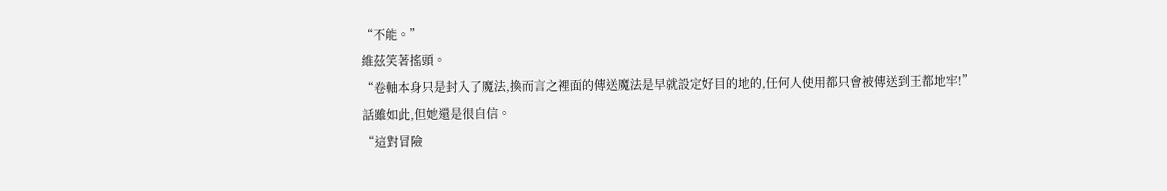“不能。”
維茲笑著搖頭。
“卷軸本身只是封入了魔法,換而言之裡面的傳送魔法是早就設定好目的地的,任何人使用都只會被傳送到王都地牢!”
話雖如此,但她還是很自信。
“這對冒險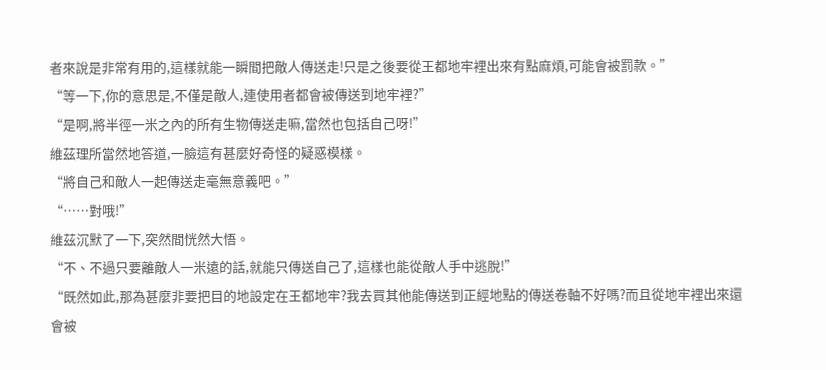者來說是非常有用的,這樣就能一瞬間把敵人傳送走!只是之後要從王都地牢裡出來有點麻煩,可能會被罰款。”
“等一下,你的意思是,不僅是敵人,連使用者都會被傳送到地牢裡?”
“是啊,將半徑一米之內的所有生物傳送走嘛,當然也包括自己呀!”
維茲理所當然地答道,一臉這有甚麼好奇怪的疑惑模樣。
“將自己和敵人一起傳送走毫無意義吧。”
“……對哦!”
維茲沉默了一下,突然間恍然大悟。
“不、不過只要離敵人一米遠的話,就能只傳送自己了,這樣也能從敵人手中逃脫!”
“既然如此,那為甚麼非要把目的地設定在王都地牢?我去買其他能傳送到正經地點的傳送卷軸不好嗎?而且從地牢裡出來還會被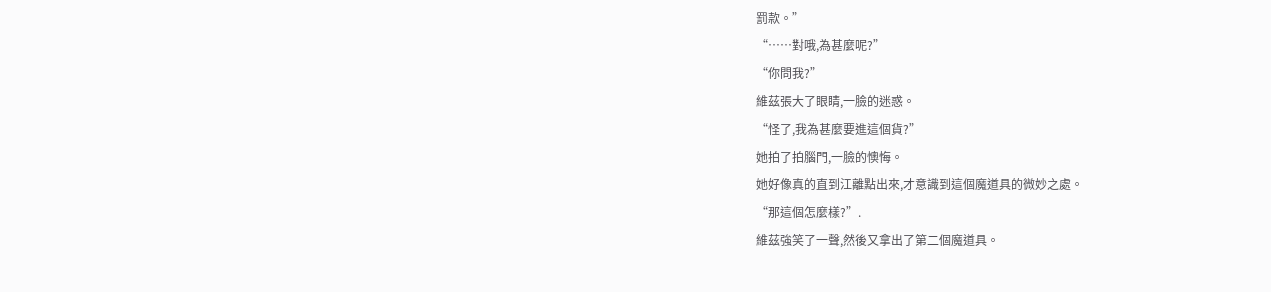罰款。”
“……對哦,為甚麼呢?”
“你問我?”
維茲張大了眼睛,一臉的迷惑。
“怪了,我為甚麼要進這個貨?”
她拍了拍腦門,一臉的懊悔。
她好像真的直到江離點出來,才意識到這個魔道具的微妙之處。
“那這個怎麼樣?”.
維茲強笑了一聲,然後又拿出了第二個魔道具。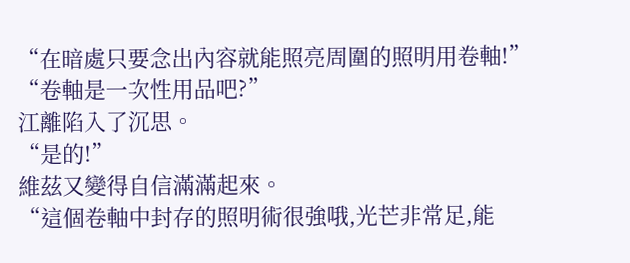“在暗處只要念出內容就能照亮周圍的照明用卷軸!”
“卷軸是一次性用品吧?”
江離陷入了沉思。
“是的!”
維茲又變得自信滿滿起來。
“這個卷軸中封存的照明術很強哦,光芒非常足,能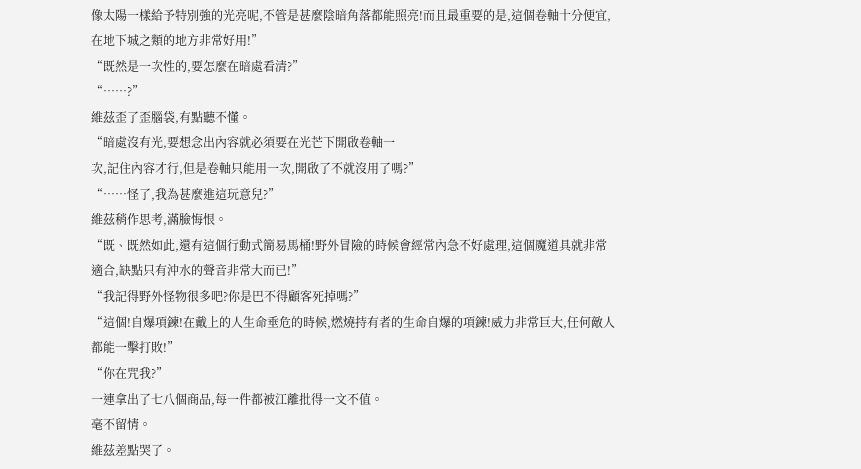像太陽一樣給予特別強的光亮呢,不管是甚麼陰暗角落都能照亮!而且最重要的是,這個卷軸十分便宜,在地下城之類的地方非常好用!”
“既然是一次性的,要怎麼在暗處看清?”
“……?”
維茲歪了歪腦袋,有點聽不懂。
“暗處沒有光,要想念出內容就必須要在光芒下開啟卷軸一
次,記住內容才行,但是卷軸只能用一次,開啟了不就沒用了嗎?”
“……怪了,我為甚麼進這玩意兒?”
維茲稍作思考,滿臉悔恨。
“既、既然如此,還有這個行動式簡易馬桶!野外冒險的時候會經常內急不好處理,這個魔道具就非常適合,缺點只有沖水的聲音非常大而已!”
“我記得野外怪物很多吧?你是巴不得顧客死掉嗎?”
“這個!自爆項鍊!在戴上的人生命垂危的時候,燃燒持有者的生命自爆的項鍊!威力非常巨大,任何敵人都能一擊打敗!”
“你在咒我?”
一連拿出了七八個商品,每一件都被江離批得一文不值。
毫不留情。
維茲差點哭了。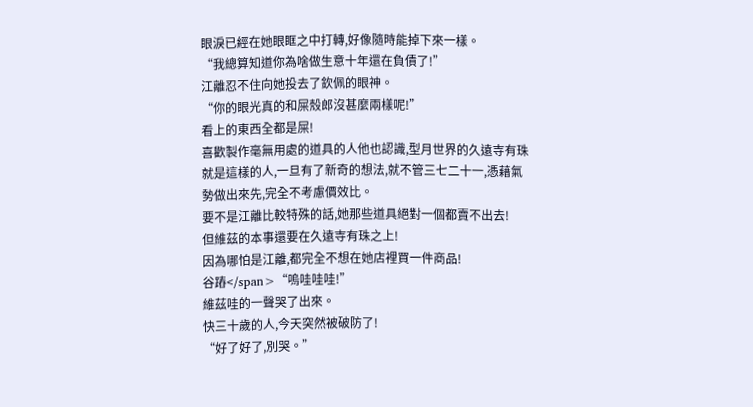眼淚已經在她眼眶之中打轉,好像隨時能掉下來一樣。
“我總算知道你為啥做生意十年還在負債了!”
江離忍不住向她投去了欽佩的眼神。
“你的眼光真的和屎殼郎沒甚麼兩樣呢!”
看上的東西全都是屎!
喜歡製作毫無用處的道具的人他也認識,型月世界的久遠寺有珠就是這樣的人,一旦有了新奇的想法,就不管三七二十一,憑藉氣勢做出來先,完全不考慮價效比。
要不是江離比較特殊的話,她那些道具絕對一個都賣不出去!
但維茲的本事還要在久遠寺有珠之上!
因為哪怕是江離,都完全不想在她店裡買一件商品!
谷蹖</span>“嗚哇哇哇!”
維茲哇的一聲哭了出來。
快三十歲的人,今天突然被破防了!
“好了好了,別哭。”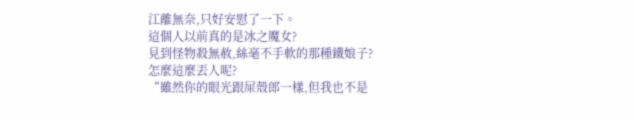江離無奈,只好安慰了一下。
這個人以前真的是冰之魔女?
見到怪物殺無赦,絲毫不手軟的那種鐵娘子?
怎麼這麼丟人呢?
“雖然你的眼光跟屎殼郎一樣,但我也不是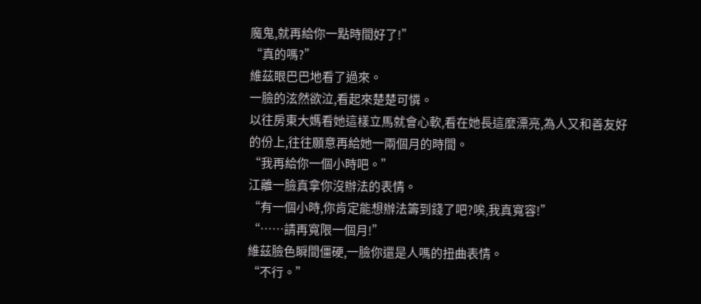魔鬼,就再給你一點時間好了!”
“真的嗎?”
維茲眼巴巴地看了過來。
一臉的泫然欲泣,看起來楚楚可憐。
以往房東大媽看她這樣立馬就會心軟,看在她長這麼漂亮,為人又和善友好
的份上,往往願意再給她一兩個月的時間。
“我再給你一個小時吧。”
江離一臉真拿你沒辦法的表情。
“有一個小時,你肯定能想辦法籌到錢了吧?唉,我真寬容!”
“……請再寬限一個月!”
維茲臉色瞬間僵硬,一臉你還是人嗎的扭曲表情。
“不行。”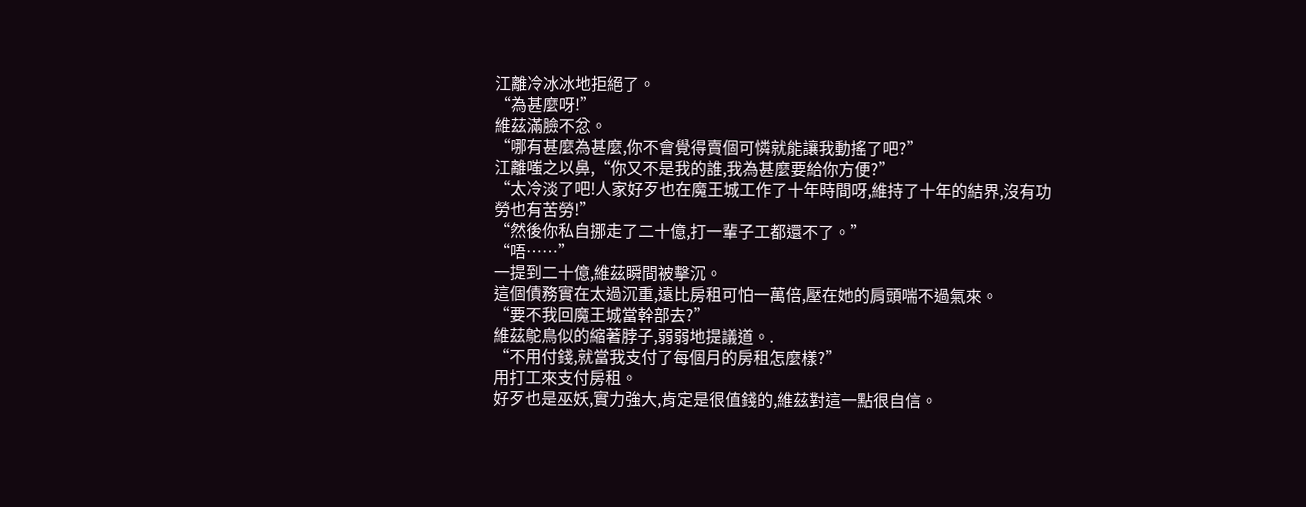江離冷冰冰地拒絕了。
“為甚麼呀!”
維茲滿臉不忿。
“哪有甚麼為甚麼,你不會覺得賣個可憐就能讓我動搖了吧?”
江離嗤之以鼻,“你又不是我的誰,我為甚麼要給你方便?”
“太冷淡了吧!人家好歹也在魔王城工作了十年時間呀,維持了十年的結界,沒有功勞也有苦勞!”
“然後你私自挪走了二十億,打一輩子工都還不了。”
“唔……”
一提到二十億,維茲瞬間被擊沉。
這個債務實在太過沉重,遠比房租可怕一萬倍,壓在她的肩頭喘不過氣來。
“要不我回魔王城當幹部去?”
維茲鴕鳥似的縮著脖子,弱弱地提議道。.
“不用付錢,就當我支付了每個月的房租怎麼樣?”
用打工來支付房租。
好歹也是巫妖,實力強大,肯定是很值錢的,維茲對這一點很自信。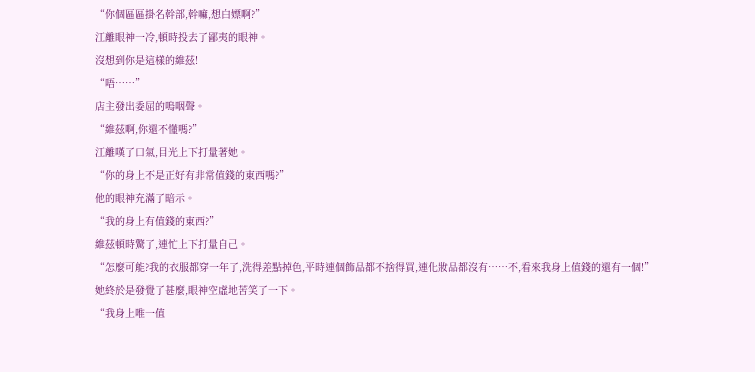“你個區區掛名幹部,幹嘛,想白嫖啊?”
江離眼神一冷,頓時投去了鄙夷的眼神。
沒想到你是這樣的維茲!
“唔……”
店主發出委屈的嗚咽聲。
“維茲啊,你還不懂嗎?”
江離嘆了口氣,目光上下打量著她。
“你的身上不是正好有非常值錢的東西嗎?”
他的眼神充滿了暗示。
“我的身上有值錢的東西?”
維茲頓時驚了,連忙上下打量自己。
“怎麼可能?我的衣服都穿一年了,洗得差點掉色,平時連個飾品都不捨得買,連化妝品都沒有……不,看來我身上值錢的還有一個!”
她終於是發覺了甚麼,眼神空虛地苦笑了一下。
“我身上唯一值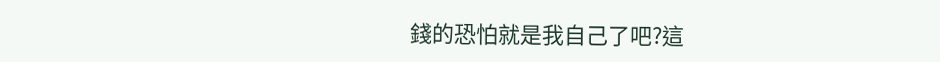錢的恐怕就是我自己了吧?這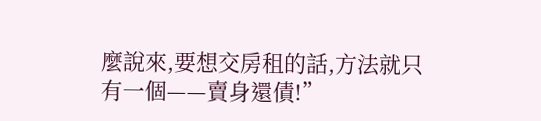麼說來,要想交房租的話,方法就只有一個——賣身還債!”